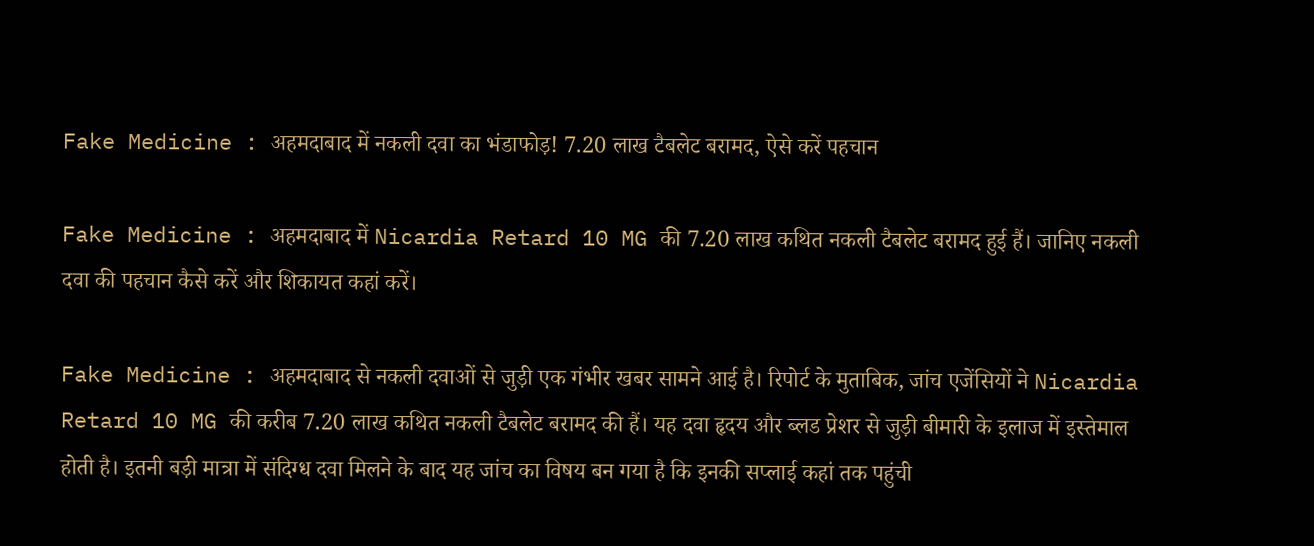Fake Medicine : अहमदाबाद में नकली दवा का भंडाफोड़! 7.20 लाख टैबलेट बरामद, ऐसे करें पहचान

Fake Medicine : अहमदाबाद में Nicardia Retard 10 MG की 7.20 लाख कथित नकली टैबलेट बरामद हुई हैं। जानिए नकली दवा की पहचान कैसे करें और शिकायत कहां करें।

Fake Medicine : अहमदाबाद से नकली दवाओं से जुड़ी एक गंभीर खबर सामने आई है। रिपोर्ट के मुताबिक, जांच एजेंसियों ने Nicardia Retard 10 MG की करीब 7.20 लाख कथित नकली टैबलेट बरामद की हैं। यह दवा हृदय और ब्लड प्रेशर से जुड़ी बीमारी के इलाज में इस्तेमाल होती है। इतनी बड़ी मात्रा में संदिग्ध दवा मिलने के बाद यह जांच का विषय बन गया है कि इनकी सप्लाई कहां तक पहुंची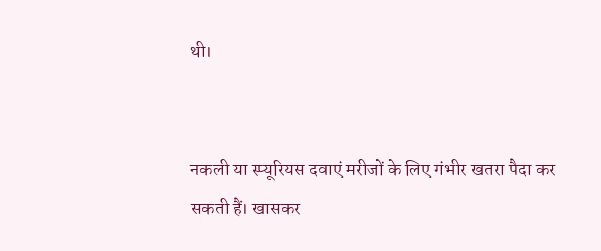थी।


नकली या स्प्यूरियस दवाएं मरीजों के लिए गंभीर खतरा पैदा कर सकती हैं। खासकर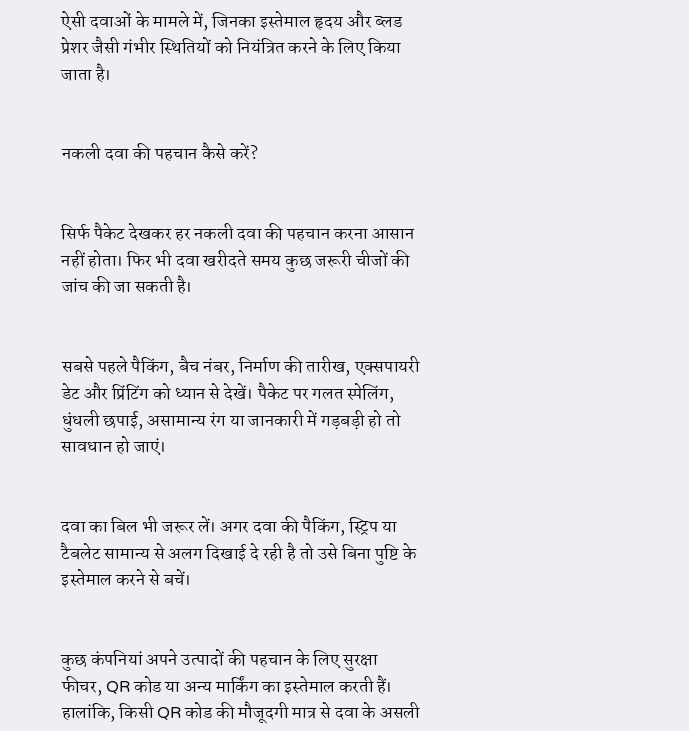ऐसी दवाओं के मामले में, जिनका इस्तेमाल हृदय और ब्लड प्रेशर जैसी गंभीर स्थितियों को नियंत्रित करने के लिए किया जाता है।


नकली दवा की पहचान कैसे करें?


सिर्फ पैकेट देखकर हर नकली दवा की पहचान करना आसान नहीं होता। फिर भी दवा खरीदते समय कुछ जरूरी चीजों की जांच की जा सकती है।


सबसे पहले पैकिंग, बैच नंबर, निर्माण की तारीख, एक्सपायरी डेट और प्रिंटिंग को ध्यान से देखें। पैकेट पर गलत स्पेलिंग, धुंधली छपाई, असामान्य रंग या जानकारी में गड़बड़ी हो तो सावधान हो जाएं।


दवा का बिल भी जरूर लें। अगर दवा की पैकिंग, स्ट्रिप या टैबलेट सामान्य से अलग दिखाई दे रही है तो उसे बिना पुष्टि के इस्तेमाल करने से बचें।


कुछ कंपनियां अपने उत्पादों की पहचान के लिए सुरक्षा फीचर, QR कोड या अन्य मार्किंग का इस्तेमाल करती हैं। हालांकि, किसी QR कोड की मौजूदगी मात्र से दवा के असली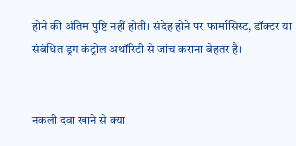होने की अंतिम पुष्टि नहीं होती। संदेह होने पर फार्मासिस्ट, डॉक्टर या संबंधित ड्रग कंट्रोल अथॉरिटी से जांच कराना बेहतर है।


नकली दवा खाने से क्या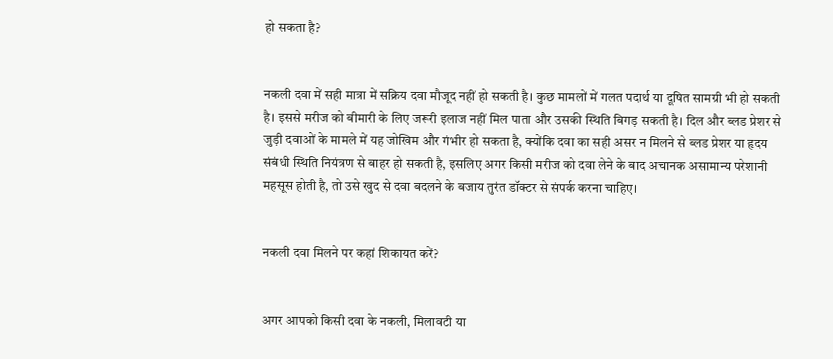हो सकता है?


नकली दवा में सही मात्रा में सक्रिय दवा मौजूद नहीं हो सकती है। कुछ मामलों में गलत पदार्थ या दूषित सामग्री भी हो सकती है। इससे मरीज को बीमारी के लिए जरूरी इलाज नहीं मिल पाता और उसकी स्थिति बिगड़ सकती है। दिल और ब्लड प्रेशर से जुड़ी दवाओं के मामले में यह जोखिम और गंभीर हो सकता है, क्योंकि दवा का सही असर न मिलने से ब्लड प्रेशर या हृदय संबंधी स्थिति नियंत्रण से बाहर हो सकती है, इसलिए अगर किसी मरीज को दवा लेने के बाद अचानक असामान्य परेशानी महसूस होती है, तो उसे खुद से दवा बदलने के बजाय तुरंत डॉक्टर से संपर्क करना चाहिए।


नकली दवा मिलने पर कहां शिकायत करें?


अगर आपको किसी दवा के नकली, मिलावटी या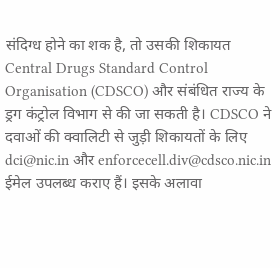संदिग्ध होने का शक है, तो उसकी शिकायत Central Drugs Standard Control Organisation (CDSCO) और संबंधित राज्य के ड्रग कंट्रोल विभाग से की जा सकती है। CDSCO ने दवाओं की क्वालिटी से जुड़ी शिकायतों के लिए dci@nic.in और enforcecell.div@cdsco.nic.in ईमेल उपलब्ध कराए हैं। इसके अलावा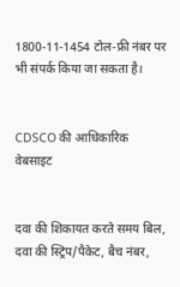1800-11-1454 टोल-फ्री नंबर पर भी संपर्क किया जा सकता है।


CDSCO की आधिकारिक वेबसाइट


दवा की शिकायत करते समय बिल, दवा की स्ट्रिप/पैकेट, बैच नंबर,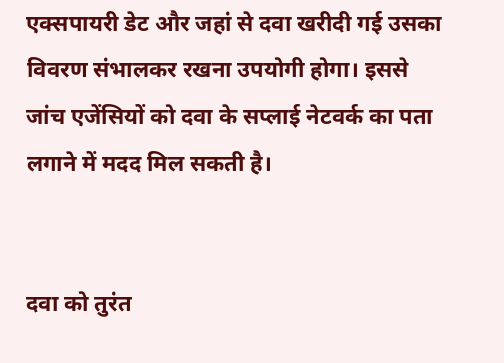एक्सपायरी डेट और जहां से दवा खरीदी गई उसका विवरण संभालकर रखना उपयोगी होगा। इससे जांच एजेंसियों को दवा के सप्लाई नेटवर्क का पता लगाने में मदद मिल सकती है।


दवा को तुरंत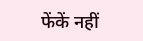फेंकें नहीं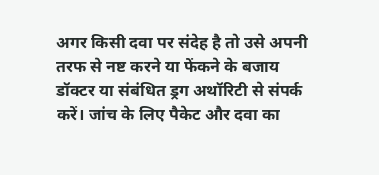अगर किसी दवा पर संदेह है तो उसे अपनी तरफ से नष्ट करने या फेंकने के बजाय डॉक्टर या संबंधित ड्रग अथॉरिटी से संपर्क करें। जांच के लिए पैकेट और दवा का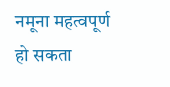नमूना महत्वपूर्ण हो सकता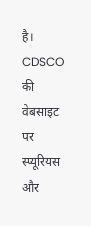है। CDSCO की वेबसाइट पर स्प्यूरियस और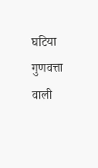घटिया गुणवत्ता वाली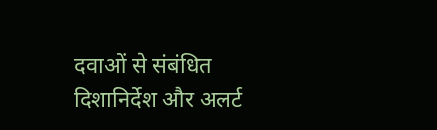दवाओं से संबंधित दिशानिर्देश और अलर्ट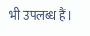भी उपलब्ध हैं।